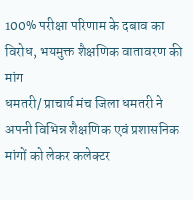100% परीक्षा परिणाम के दबाव का विरोध, भयमुक्त शैक्षणिक वातावरण की मांग
धमतरी/ प्राचार्य मंच जिला धमतरी ने अपनी विभिन्न शैक्षणिक एवं प्रशासनिक मांगों को लेकर कलेक्टर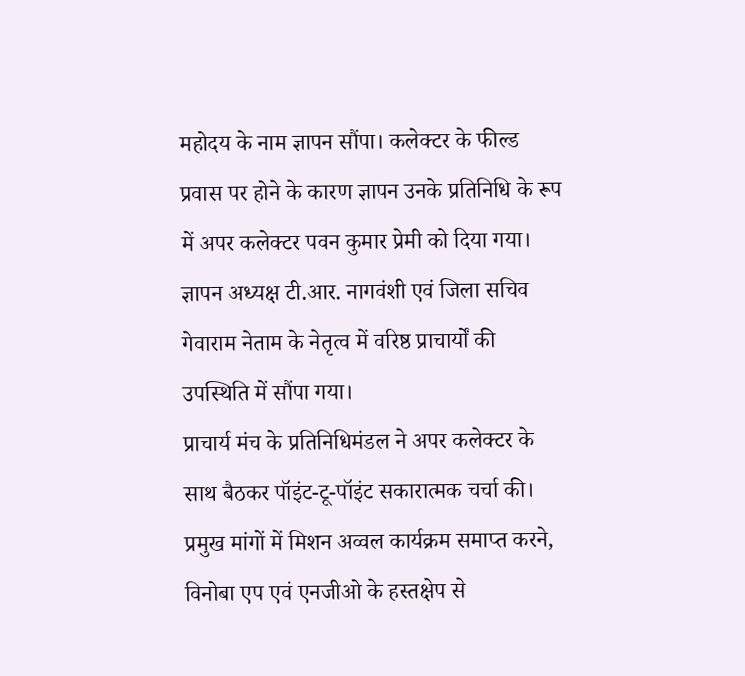महोदय के नाम ज्ञापन सौंपा। कलेक्टर के फील्ड प्रवास पर होने के कारण ज्ञापन उनके प्रतिनिधि के रूप में अपर कलेक्टर पवन कुमार प्रेमी को दिया गया। ज्ञापन अध्यक्ष टी.आर. नागवंशी एवं जिला सचिव गेवाराम नेताम के नेतृत्व में वरिष्ठ प्राचार्यों की उपस्थिति में सौंपा गया।
प्राचार्य मंच के प्रतिनिधिमंडल ने अपर कलेक्टर के साथ बैठकर पॉइंट-टू-पॉइंट सकारात्मक चर्चा की। प्रमुख मांगों में मिशन अव्वल कार्यक्रम समाप्त करने, विनोबा एप एवं एनजीओ के हस्तक्षेप से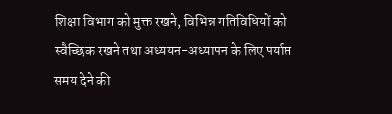शिक्षा विभाग को मुक्त रखने, विभिन्न गतिविधियों को स्वैच्छिक रखने तथा अध्ययन-अध्यापन के लिए पर्याप्त समय देने की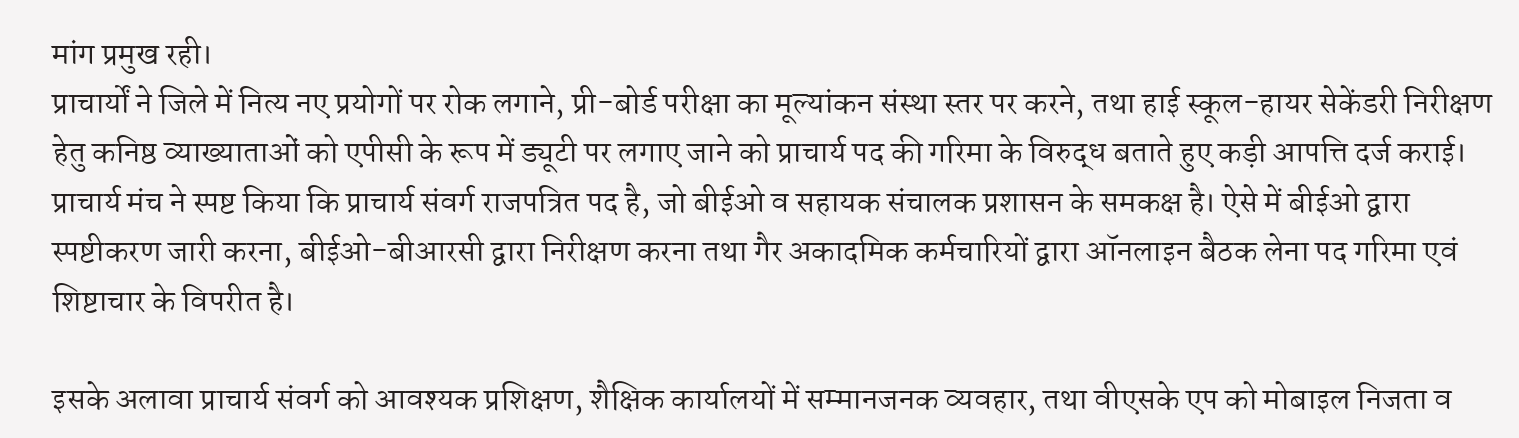मांग प्रमुख रही।
प्राचार्यों ने जिले में नित्य नए प्रयोगों पर रोक लगाने, प्री-बोर्ड परीक्षा का मूल्यांकन संस्था स्तर पर करने, तथा हाई स्कूल-हायर सेकेंडरी निरीक्षण हेतु कनिष्ठ व्याख्याताओं को एपीसी के रूप में ड्यूटी पर लगाए जाने को प्राचार्य पद की गरिमा के विरुद्ध बताते हुए कड़ी आपत्ति दर्ज कराई।
प्राचार्य मंच ने स्पष्ट किया कि प्राचार्य संवर्ग राजपत्रित पद है, जो बीईओ व सहायक संचालक प्रशासन के समकक्ष है। ऐसे में बीईओ द्वारा स्पष्टीकरण जारी करना, बीईओ-बीआरसी द्वारा निरीक्षण करना तथा गैर अकादमिक कर्मचारियों द्वारा ऑनलाइन बैठक लेना पद गरिमा एवं शिष्टाचार के विपरीत है।

इसके अलावा प्राचार्य संवर्ग को आवश्यक प्रशिक्षण, शैक्षिक कार्यालयों में सम्मानजनक व्यवहार, तथा वीएसके एप को मोबाइल निजता व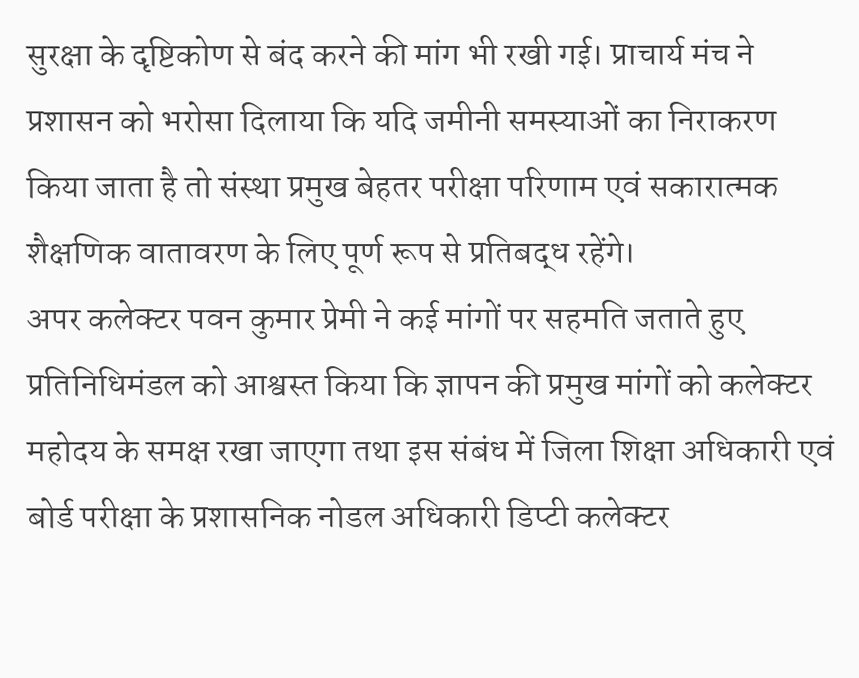सुरक्षा के दृष्टिकोण से बंद करने की मांग भी रखी गई। प्राचार्य मंच ने प्रशासन को भरोसा दिलाया कि यदि जमीनी समस्याओं का निराकरण किया जाता है तो संस्था प्रमुख बेहतर परीक्षा परिणाम एवं सकारात्मक शैक्षणिक वातावरण के लिए पूर्ण रूप से प्रतिबद्ध रहेंगे।
अपर कलेक्टर पवन कुमार प्रेमी ने कई मांगों पर सहमति जताते हुए प्रतिनिधिमंडल को आश्वस्त किया कि ज्ञापन की प्रमुख मांगों को कलेक्टर महोदय के समक्ष रखा जाएगा तथा इस संबंध में जिला शिक्षा अधिकारी एवं बोर्ड परीक्षा के प्रशासनिक नोडल अधिकारी डिप्टी कलेक्टर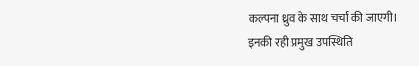कल्पना ध्रुव के साथ चर्चा की जाएगी।
इनकी रही प्रमुख उपस्थिति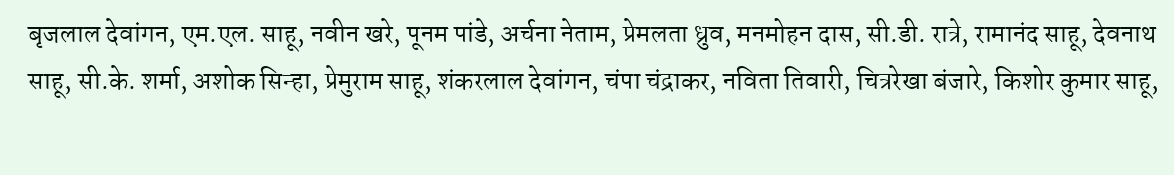बृजलाल देवांगन, एम.एल. साहू, नवीन खरे, पूनम पांडे, अर्चना नेताम, प्रेमलता ध्रुव, मनमोहन दास, सी.डी. रात्रे, रामानंद साहू, देवनाथ साहू, सी.के. शर्मा, अशोक सिन्हा, प्रेमुराम साहू, शंकरलाल देवांगन, चंपा चंद्राकर, नविता तिवारी, चित्ररेखा बंजारे, किशोर कुमार साहू,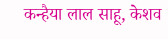कन्हैया लाल साहू, केशव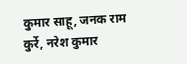कुमार साहू, जनक राम कुर्रे, नरेश कुमार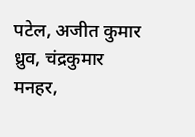पटेल, अजीत कुमार ध्रुव, चंद्रकुमार मनहर,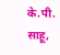के.पी. साहू,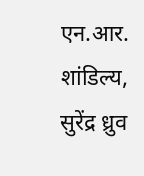एन.आर. शांडिल्य, सुरेंद्र ध्रुव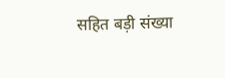सहित बड़ी संख्या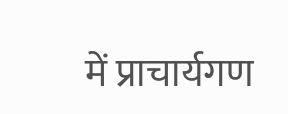में प्राचार्यगण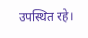उपस्थित रहे।